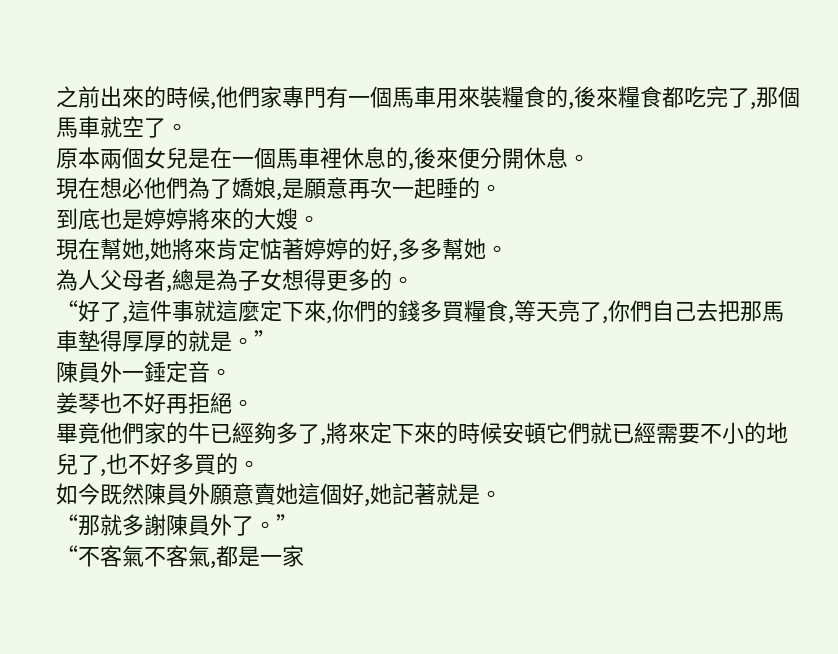之前出來的時候,他們家專門有一個馬車用來裝糧食的,後來糧食都吃完了,那個馬車就空了。
原本兩個女兒是在一個馬車裡休息的,後來便分開休息。
現在想必他們為了嬌娘,是願意再次一起睡的。
到底也是婷婷將來的大嫂。
現在幫她,她將來肯定惦著婷婷的好,多多幫她。
為人父母者,總是為子女想得更多的。
“好了,這件事就這麼定下來,你們的錢多買糧食,等天亮了,你們自己去把那馬車墊得厚厚的就是。”
陳員外一錘定音。
姜琴也不好再拒絕。
畢竟他們家的牛已經夠多了,將來定下來的時候安頓它們就已經需要不小的地兒了,也不好多買的。
如今既然陳員外願意賣她這個好,她記著就是。
“那就多謝陳員外了。”
“不客氣不客氣,都是一家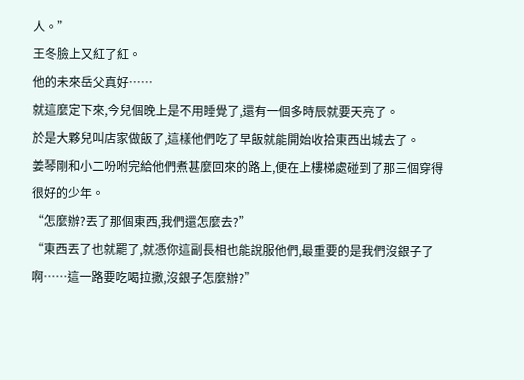人。”
王冬臉上又紅了紅。
他的未來岳父真好……
就這麼定下來,今兒個晚上是不用睡覺了,還有一個多時辰就要天亮了。
於是大夥兒叫店家做飯了,這樣他們吃了早飯就能開始收拾東西出城去了。
姜琴剛和小二吩咐完給他們煮甚麼回來的路上,便在上樓梯處碰到了那三個穿得很好的少年。
“怎麼辦?丟了那個東西,我們還怎麼去?”
“東西丟了也就罷了,就憑你這副長相也能說服他們,最重要的是我們沒銀子了啊……這一路要吃喝拉撒,沒銀子怎麼辦?”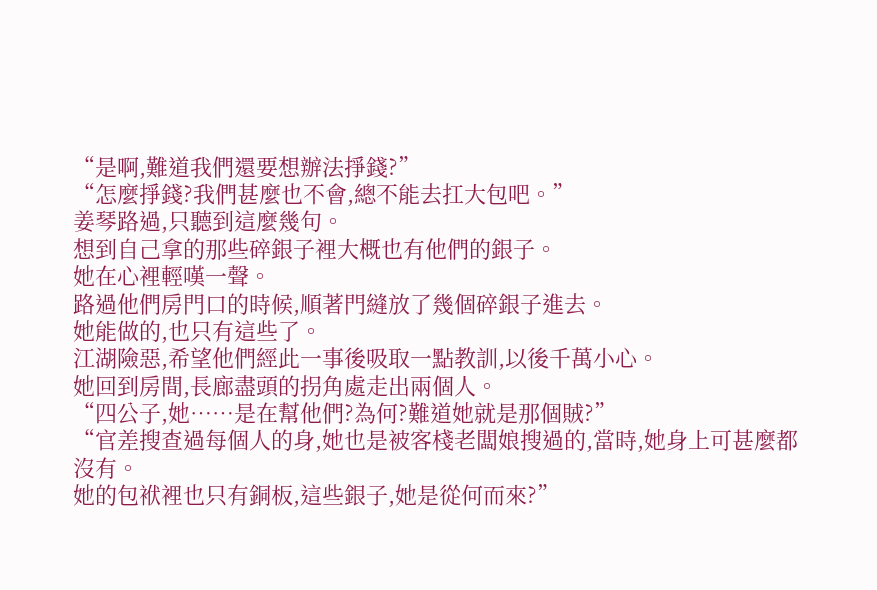“是啊,難道我們還要想辦法掙錢?”
“怎麼掙錢?我們甚麼也不會,總不能去扛大包吧。”
姜琴路過,只聽到這麼幾句。
想到自己拿的那些碎銀子裡大概也有他們的銀子。
她在心裡輕嘆一聲。
路過他們房門口的時候,順著門縫放了幾個碎銀子進去。
她能做的,也只有這些了。
江湖險惡,希望他們經此一事後吸取一點教訓,以後千萬小心。
她回到房間,長廊盡頭的拐角處走出兩個人。
“四公子,她……是在幫他們?為何?難道她就是那個賊?”
“官差搜查過每個人的身,她也是被客棧老闆娘搜過的,當時,她身上可甚麼都沒有。
她的包袱裡也只有銅板,這些銀子,她是從何而來?”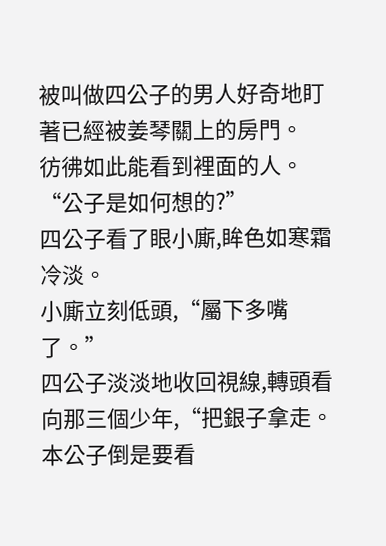被叫做四公子的男人好奇地盯著已經被姜琴關上的房門。
彷彿如此能看到裡面的人。
“公子是如何想的?”
四公子看了眼小廝,眸色如寒霜冷淡。
小廝立刻低頭,“屬下多嘴了。”
四公子淡淡地收回視線,轉頭看向那三個少年,“把銀子拿走。
本公子倒是要看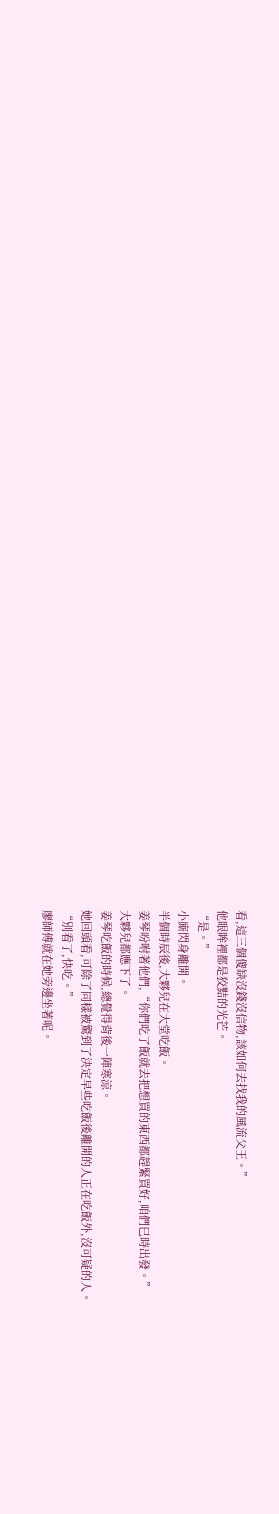看,這三個傻缺沒錢沒信物,該如何去找我的風流父王。”
他眼眸裡都是狡黠的光芒。
“是。”
小廝閃身離開。
半個時辰後,大夥兒在大堂吃飯。
姜琴吩咐著他們,“你們吃了飯就去把想買的東西都趕緊買好,咱們巳時出發。”
大夥兒都應下了。
姜琴吃飯的時候,總覺得背後一陣寒涼。
她回頭看,可除了同樣被驚到了決定早些吃飯後離開的人正在吃飯外,沒可疑的人。
“別看了,快吃。”
廖師傅就在她旁邊坐著呢。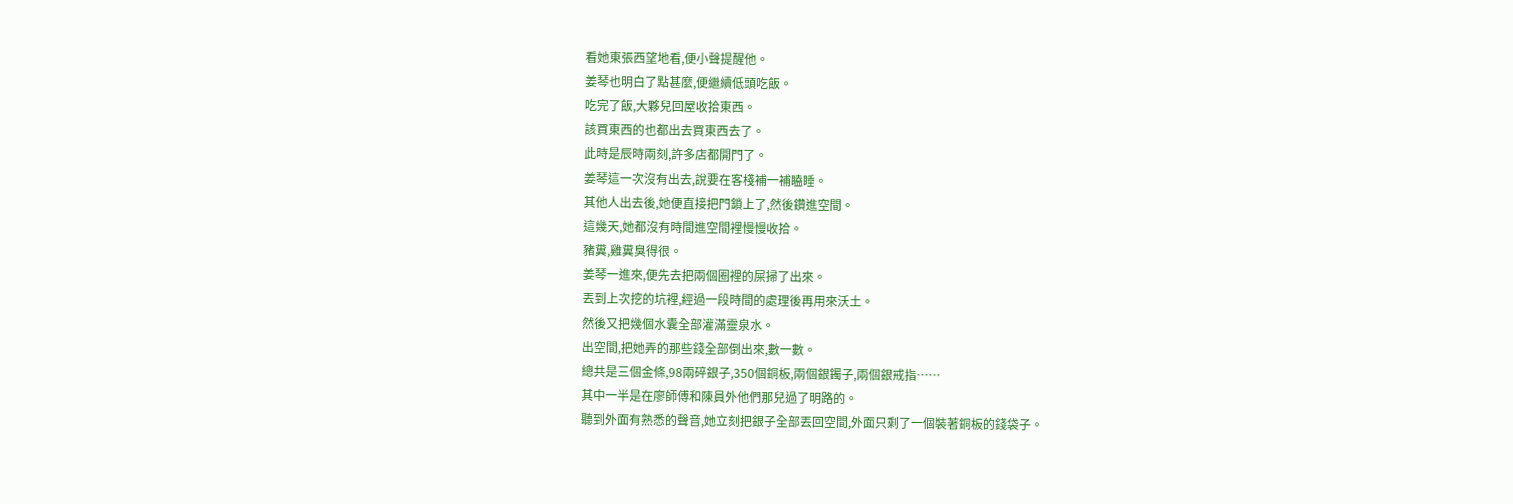看她東張西望地看,便小聲提醒他。
姜琴也明白了點甚麼,便繼續低頭吃飯。
吃完了飯,大夥兒回屋收拾東西。
該買東西的也都出去買東西去了。
此時是辰時兩刻,許多店都開門了。
姜琴這一次沒有出去,說要在客棧補一補瞌睡。
其他人出去後,她便直接把門鎖上了,然後鑽進空間。
這幾天,她都沒有時間進空間裡慢慢收拾。
豬糞,雞糞臭得很。
姜琴一進來,便先去把兩個圈裡的屎掃了出來。
丟到上次挖的坑裡,經過一段時間的處理後再用來沃土。
然後又把幾個水囊全部灌滿靈泉水。
出空間,把她弄的那些錢全部倒出來,數一數。
總共是三個金條,98兩碎銀子,350個銅板,兩個銀鐲子,兩個銀戒指……
其中一半是在廖師傅和陳員外他們那兒過了明路的。
聽到外面有熟悉的聲音,她立刻把銀子全部丟回空間,外面只剩了一個裝著銅板的錢袋子。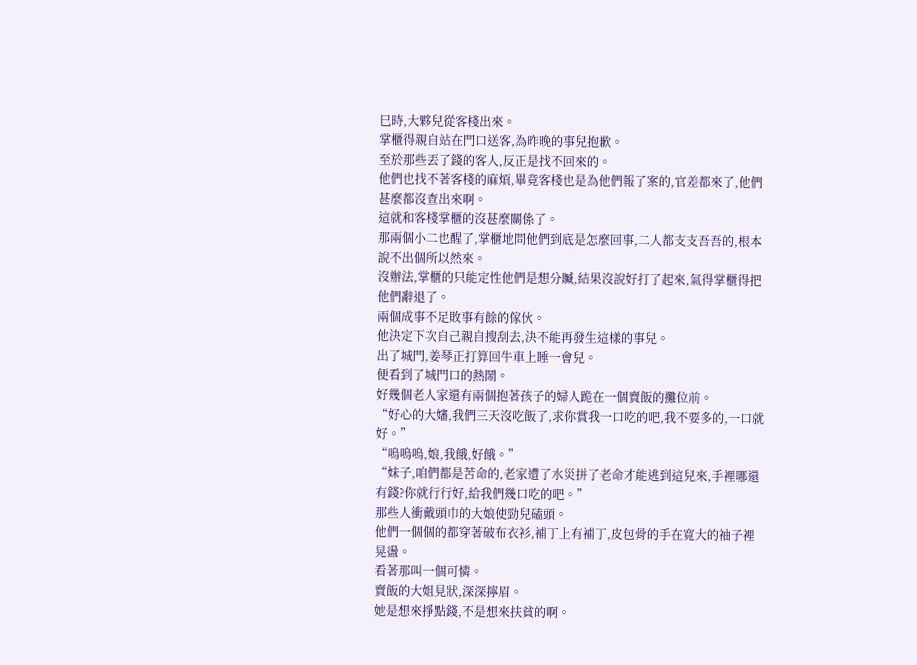巳時,大夥兒從客棧出來。
掌櫃得親自站在門口送客,為昨晚的事兒抱歉。
至於那些丟了錢的客人,反正是找不回來的。
他們也找不著客棧的麻煩,畢竟客棧也是為他們報了案的,官差都來了,他們甚麼都沒查出來啊。
這就和客棧掌櫃的沒甚麼關係了。
那兩個小二也醒了,掌櫃地問他們到底是怎麼回事,二人都支支吾吾的,根本說不出個所以然來。
沒辦法,掌櫃的只能定性他們是想分贓,結果沒說好打了起來,氣得掌櫃得把他們辭退了。
兩個成事不足敗事有餘的傢伙。
他決定下次自己親自搜刮去,決不能再發生這樣的事兒。
出了城門,姜琴正打算回牛車上睡一會兒。
便看到了城門口的熱鬧。
好幾個老人家還有兩個抱著孩子的婦人跪在一個賣飯的攤位前。
“好心的大嬸,我們三天沒吃飯了,求你賞我一口吃的吧,我不要多的,一口就好。”
“嗚嗚嗚,娘,我餓,好餓。”
“妹子,咱們都是苦命的,老家遭了水災拼了老命才能逃到這兒來,手裡哪還有錢?你就行行好,給我們幾口吃的吧。”
那些人衝戴頭巾的大娘使勁兒磕頭。
他們一個個的都穿著破布衣衫,補丁上有補丁,皮包骨的手在寬大的袖子裡晃盪。
看著那叫一個可憐。
賣飯的大姐見狀,深深擰眉。
她是想來掙點錢,不是想來扶貧的啊。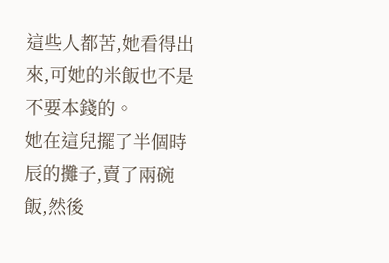這些人都苦,她看得出來,可她的米飯也不是不要本錢的。
她在這兒擺了半個時辰的攤子,賣了兩碗飯,然後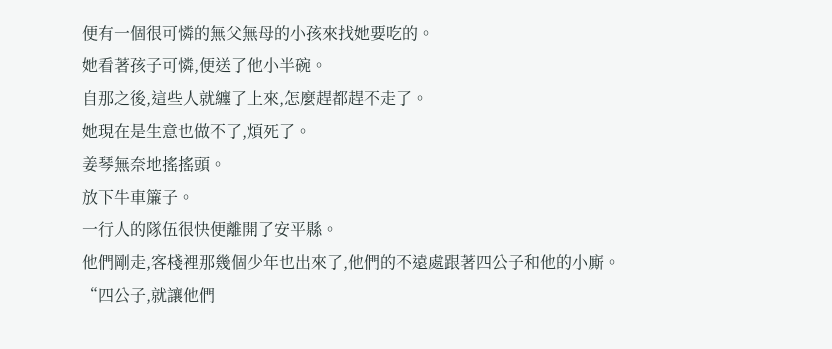便有一個很可憐的無父無母的小孩來找她要吃的。
她看著孩子可憐,便送了他小半碗。
自那之後,這些人就纏了上來,怎麼趕都趕不走了。
她現在是生意也做不了,煩死了。
姜琴無奈地搖搖頭。
放下牛車簾子。
一行人的隊伍很快便離開了安平縣。
他們剛走,客棧裡那幾個少年也出來了,他們的不遠處跟著四公子和他的小廝。
“四公子,就讓他們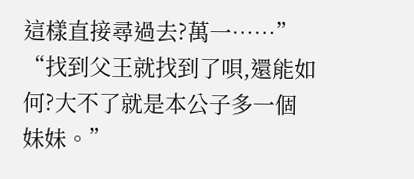這樣直接尋過去?萬一……”
“找到父王就找到了唄,還能如何?大不了就是本公子多一個妹妹。”